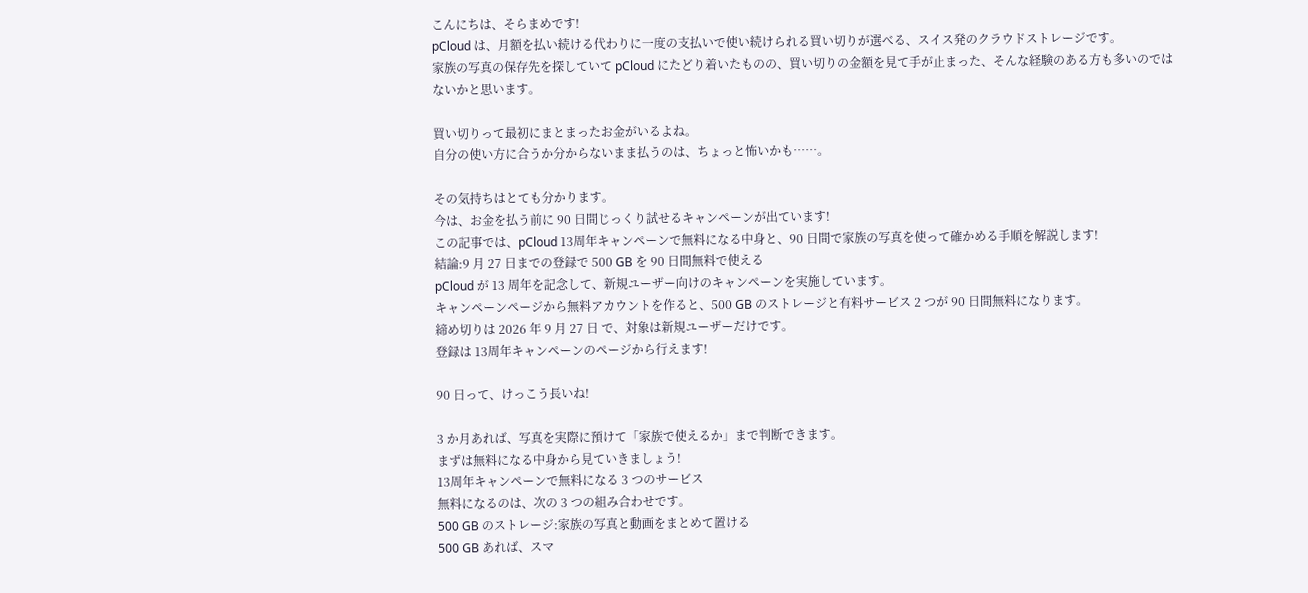こんにちは、そらまめです!
pCloud は、月額を払い続ける代わりに一度の支払いで使い続けられる買い切りが選べる、スイス発のクラウドストレージです。
家族の写真の保存先を探していて pCloud にたどり着いたものの、買い切りの金額を見て手が止まった、そんな経験のある方も多いのではないかと思います。

買い切りって最初にまとまったお金がいるよね。
自分の使い方に合うか分からないまま払うのは、ちょっと怖いかも……。

その気持ちはとても分かります。
今は、お金を払う前に 90 日間じっくり試せるキャンペーンが出ています!
この記事では、pCloud 13周年キャンペーンで無料になる中身と、90 日間で家族の写真を使って確かめる手順を解説します!
結論:9 月 27 日までの登録で 500 GB を 90 日間無料で使える
pCloud が 13 周年を記念して、新規ユーザー向けのキャンペーンを実施しています。
キャンペーンページから無料アカウントを作ると、500 GB のストレージと有料サービス 2 つが 90 日間無料になります。
締め切りは 2026 年 9 月 27 日 で、対象は新規ユーザーだけです。
登録は 13周年キャンペーンのページから行えます!

90 日って、けっこう長いね!

3 か月あれば、写真を実際に預けて「家族で使えるか」まで判断できます。
まずは無料になる中身から見ていきましょう!
13周年キャンペーンで無料になる 3 つのサービス
無料になるのは、次の 3 つの組み合わせです。
500 GB のストレージ:家族の写真と動画をまとめて置ける
500 GB あれば、スマ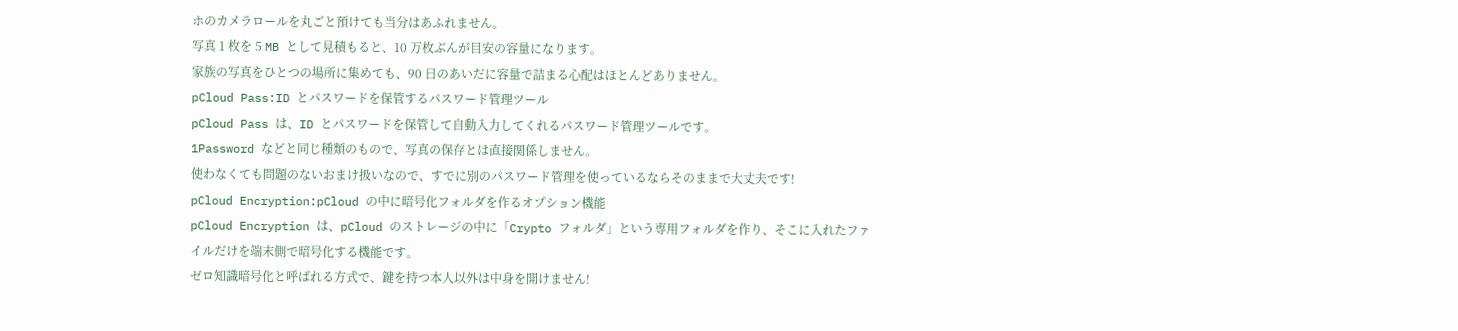ホのカメラロールを丸ごと預けても当分はあふれません。
写真 1 枚を 5 MB として見積もると、10 万枚ぶんが目安の容量になります。
家族の写真をひとつの場所に集めても、90 日のあいだに容量で詰まる心配はほとんどありません。
pCloud Pass:ID とパスワードを保管するパスワード管理ツール
pCloud Pass は、ID とパスワードを保管して自動入力してくれるパスワード管理ツールです。
1Password などと同じ種類のもので、写真の保存とは直接関係しません。
使わなくても問題のないおまけ扱いなので、すでに別のパスワード管理を使っているならそのままで大丈夫です!
pCloud Encryption:pCloud の中に暗号化フォルダを作るオプション機能
pCloud Encryption は、pCloud のストレージの中に「Crypto フォルダ」という専用フォルダを作り、そこに入れたファイルだけを端末側で暗号化する機能です。
ゼロ知識暗号化と呼ばれる方式で、鍵を持つ本人以外は中身を開けません!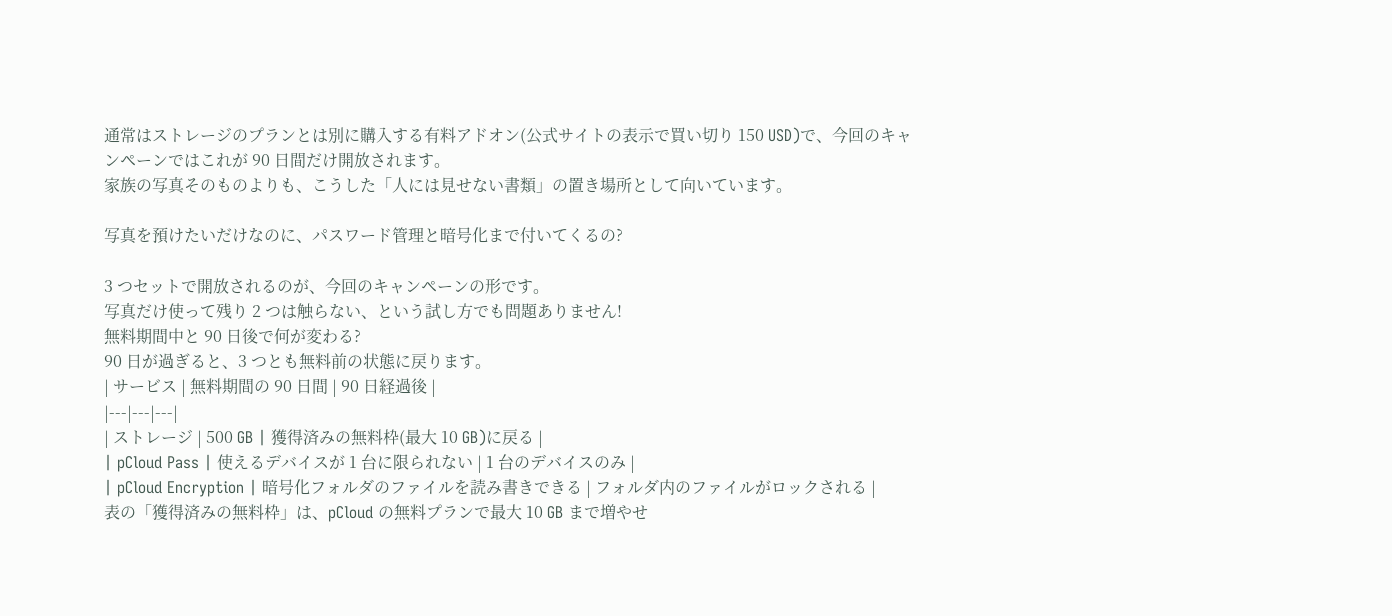通常はストレージのプランとは別に購入する有料アドオン(公式サイトの表示で買い切り 150 USD)で、今回のキャンペーンではこれが 90 日間だけ開放されます。
家族の写真そのものよりも、こうした「人には見せない書類」の置き場所として向いています。

写真を預けたいだけなのに、パスワード管理と暗号化まで付いてくるの?

3 つセットで開放されるのが、今回のキャンペーンの形です。
写真だけ使って残り 2 つは触らない、という試し方でも問題ありません!
無料期間中と 90 日後で何が変わる?
90 日が過ぎると、3 つとも無料前の状態に戻ります。
| サービス | 無料期間の 90 日間 | 90 日経過後 |
|---|---|---|
| ストレージ | 500 GB | 獲得済みの無料枠(最大 10 GB)に戻る |
| pCloud Pass | 使えるデバイスが 1 台に限られない | 1 台のデバイスのみ |
| pCloud Encryption | 暗号化フォルダのファイルを読み書きできる | フォルダ内のファイルがロックされる |
表の「獲得済みの無料枠」は、pCloud の無料プランで最大 10 GB まで増やせ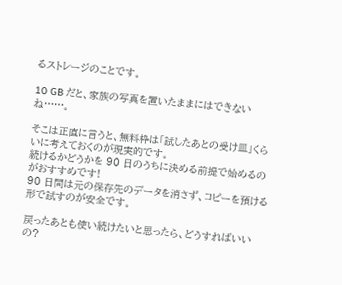るストレージのことです。

10 GB だと、家族の写真を置いたままにはできないね……。

そこは正直に言うと、無料枠は「試したあとの受け皿」くらいに考えておくのが現実的です。
続けるかどうかを 90 日のうちに決める前提で始めるのがおすすめです!
90 日間は元の保存先のデータを消さず、コピーを預ける形で試すのが安全です。

戻ったあとも使い続けたいと思ったら、どうすればいいの?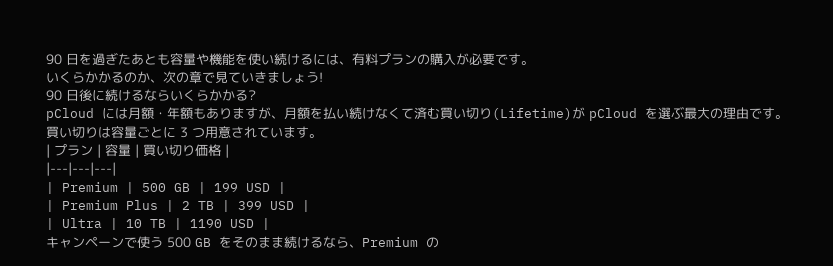90 日を過ぎたあとも容量や機能を使い続けるには、有料プランの購入が必要です。
いくらかかるのか、次の章で見ていきましょう!
90 日後に続けるならいくらかかる?
pCloud には月額・年額もありますが、月額を払い続けなくて済む買い切り(Lifetime)が pCloud を選ぶ最大の理由です。
買い切りは容量ごとに 3 つ用意されています。
| プラン | 容量 | 買い切り価格 |
|---|---|---|
| Premium | 500 GB | 199 USD |
| Premium Plus | 2 TB | 399 USD |
| Ultra | 10 TB | 1190 USD |
キャンペーンで使う 500 GB をそのまま続けるなら、Premium の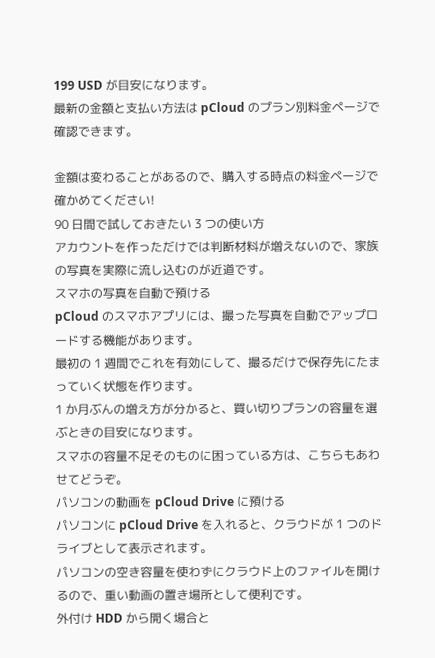199 USD が目安になります。
最新の金額と支払い方法は pCloud のプラン別料金ページで確認できます。

金額は変わることがあるので、購入する時点の料金ページで確かめてください!
90 日間で試しておきたい 3 つの使い方
アカウントを作っただけでは判断材料が増えないので、家族の写真を実際に流し込むのが近道です。
スマホの写真を自動で預ける
pCloud のスマホアプリには、撮った写真を自動でアップロードする機能があります。
最初の 1 週間でこれを有効にして、撮るだけで保存先にたまっていく状態を作ります。
1 か月ぶんの増え方が分かると、買い切りプランの容量を選ぶときの目安になります。
スマホの容量不足そのものに困っている方は、こちらもあわせてどうぞ。
パソコンの動画を pCloud Drive に預ける
パソコンに pCloud Drive を入れると、クラウドが 1 つのドライブとして表示されます。
パソコンの空き容量を使わずにクラウド上のファイルを開けるので、重い動画の置き場所として便利です。
外付け HDD から開く場合と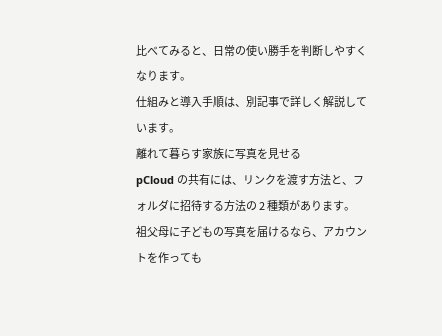比べてみると、日常の使い勝手を判断しやすくなります。
仕組みと導入手順は、別記事で詳しく解説しています。
離れて暮らす家族に写真を見せる
pCloud の共有には、リンクを渡す方法と、フォルダに招待する方法の 2 種類があります。
祖父母に子どもの写真を届けるなら、アカウントを作っても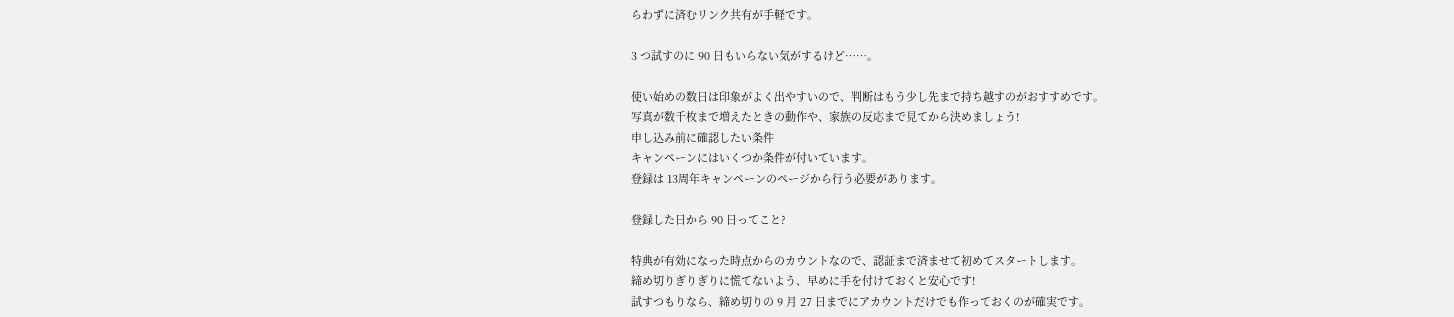らわずに済むリンク共有が手軽です。

3 つ試すのに 90 日もいらない気がするけど……。

使い始めの数日は印象がよく出やすいので、判断はもう少し先まで持ち越すのがおすすめです。
写真が数千枚まで増えたときの動作や、家族の反応まで見てから決めましょう!
申し込み前に確認したい条件
キャンペーンにはいくつか条件が付いています。
登録は 13周年キャンペーンのページから行う必要があります。

登録した日から 90 日ってこと?

特典が有効になった時点からのカウントなので、認証まで済ませて初めてスタートします。
締め切りぎりぎりに慌てないよう、早めに手を付けておくと安心です!
試すつもりなら、締め切りの 9 月 27 日までにアカウントだけでも作っておくのが確実です。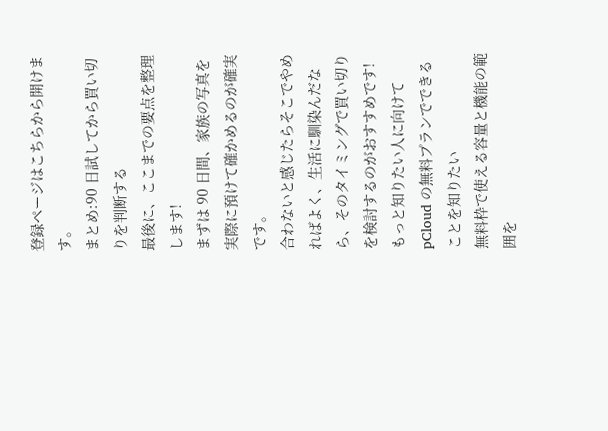登録ページはこちらから開けます。
まとめ:90 日試してから買い切りを判断する
最後に、ここまでの要点を整理します!
まずは 90 日間、家族の写真を実際に預けて確かめるのが確実です。
合わないと感じたらそこでやめればよく、生活に馴染んだなら、そのタイミングで買い切りを検討するのがおすすめです!
もっと知りたい人に向けて
pCloud の無料プランでできることを知りたい
無料枠で使える容量と機能の範囲を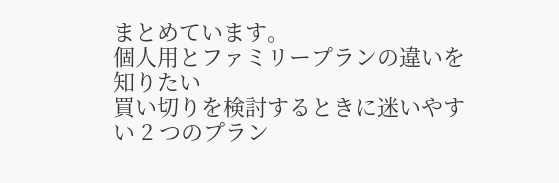まとめています。
個人用とファミリープランの違いを知りたい
買い切りを検討するときに迷いやすい 2 つのプラン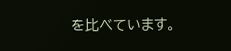を比べています。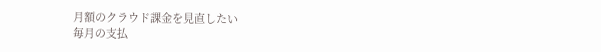月額のクラウド課金を見直したい
毎月の支払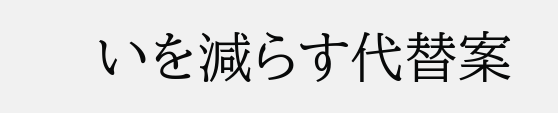いを減らす代替案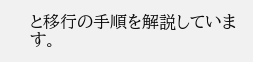と移行の手順を解説しています。